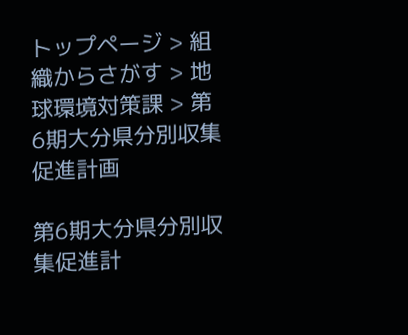トップページ > 組織からさがす > 地球環境対策課 > 第6期大分県分別収集促進計画

第6期大分県分別収集促進計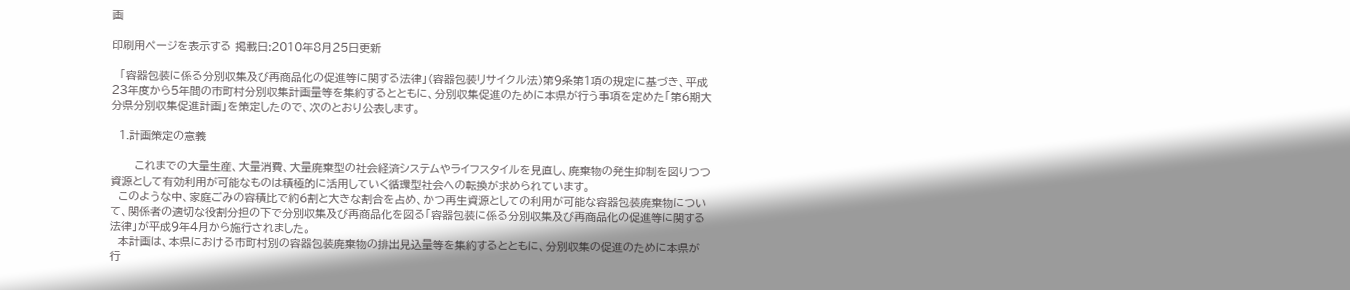画

印刷用ページを表示する 掲載日:2010年8月25日更新

  「容器包装に係る分別収集及び再商品化の促進等に関する法律」(容器包装リサイクル法)第9条第1項の規定に基づき、平成23年度から5年間の市町村分別収集計画量等を集約するとともに、分別収集促進のために本県が行う事項を定めた「第6期大分県分別収集促進計画」を策定したので、次のとおり公表します。

  1.計画策定の意義

      これまでの大量生産、大量消費、大量廃棄型の社会経済システムやライフスタイルを見直し、廃棄物の発生抑制を図りつつ資源として有効利用が可能なものは積極的に活用していく循環型社会への転換が求められています。
  このような中、家庭ごみの容積比で約6割と大きな割合を占め、かつ再生資源としての利用が可能な容器包装廃棄物について、関係者の適切な役割分担の下で分別収集及び再商品化を図る「容器包装に係る分別収集及び再商品化の促進等に関する法律」が平成9年4月から施行されました。
  本計画は、本県における市町村別の容器包装廃棄物の排出見込量等を集約するとともに、分別収集の促進のために本県が行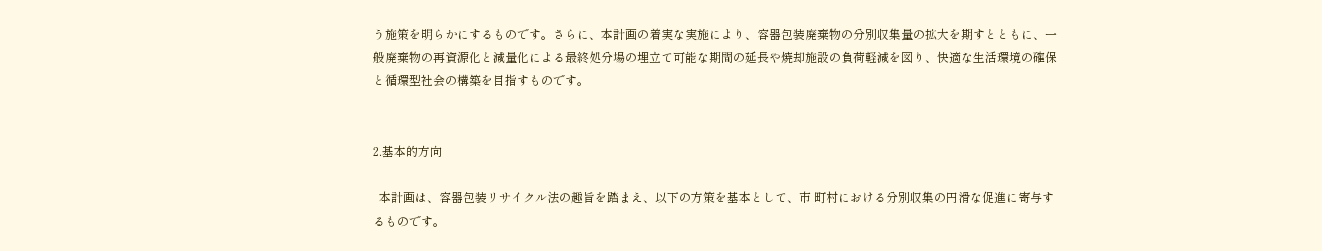う施策を明らかにするものです。さらに、本計画の着実な実施により、容器包装廃棄物の分別収集量の拡大を期すとともに、一般廃棄物の再資源化と減量化による最終処分場の埋立て可能な期間の延長や焼却施設の負荷軽減を図り、快適な生活環境の確保と循環型社会の構築を目指すものです。


2.基本的方向

  本計画は、容器包装リサイクル法の趣旨を踏まえ、以下の方策を基本として、市 町村における分別収集の円滑な促進に寄与するものです。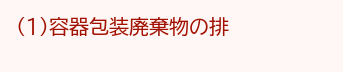(1)容器包装廃棄物の排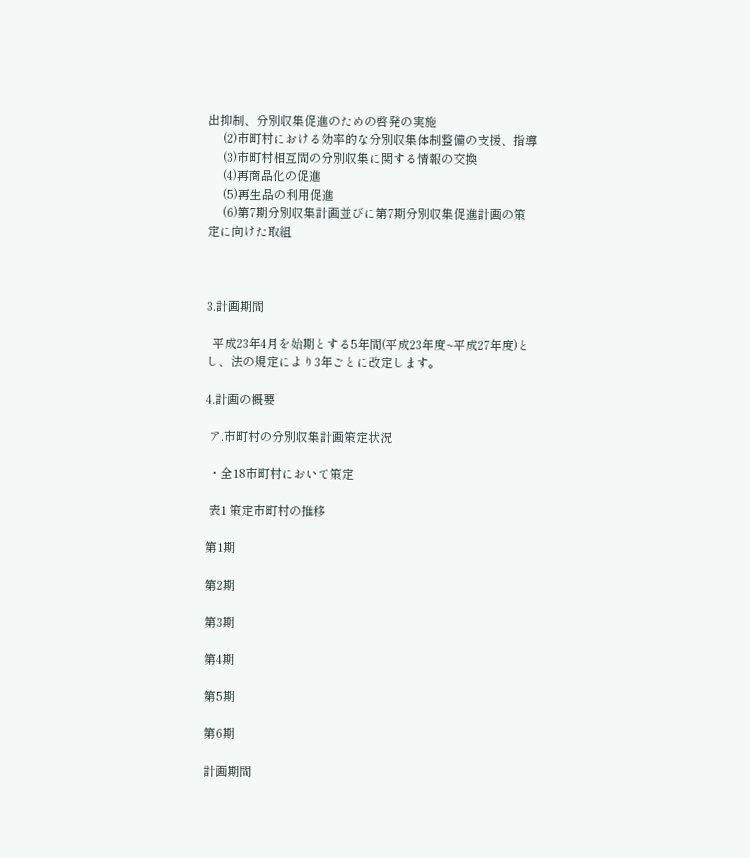出抑制、分別収集促進のための啓発の実施
     (2)市町村における効率的な分別収集体制整備の支援、指導
     (3)市町村相互間の分別収集に関する情報の交換
     (4)再商品化の促進
     (5)再生品の利用促進
     (6)第7期分別収集計画並びに第7期分別収集促進計画の策定に向けた取組



3.計画期間

  平成23年4月を始期とする5年間(平成23年度~平成27年度)とし、法の規定により3年ごとに改定します。

4.計画の概要

 ア.市町村の分別収集計画策定状況

 ・全18市町村において策定

 表1 策定市町村の推移

第1期

第2期

第3期

第4期

第5期

第6期

計画期間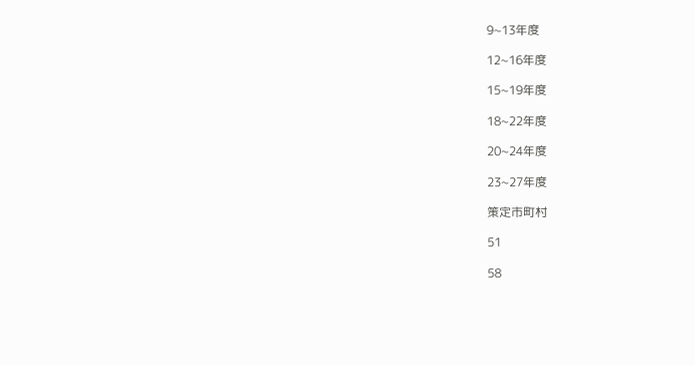9~13年度

12~16年度

15~19年度

18~22年度

20~24年度

23~27年度

策定市町村

51

58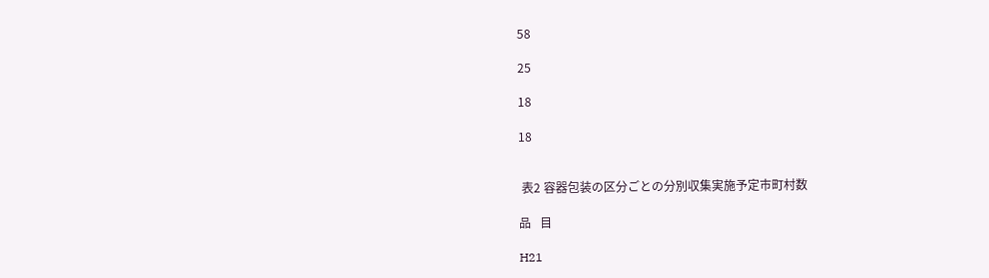58

25

18

18


 表2 容器包装の区分ごとの分別収集実施予定市町村数

品   目

H21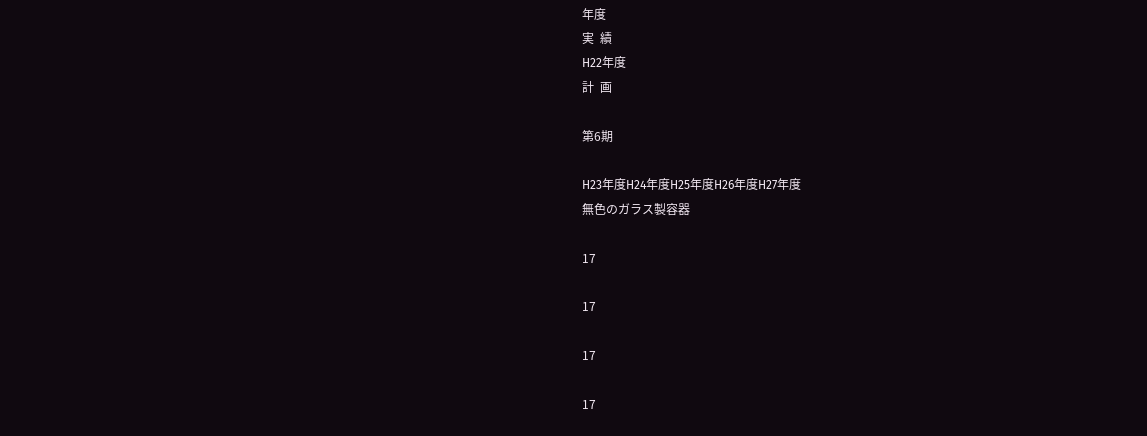年度
実  績
H22年度
計  画

第6期

H23年度H24年度H25年度H26年度H27年度
無色のガラス製容器

17

17

17

17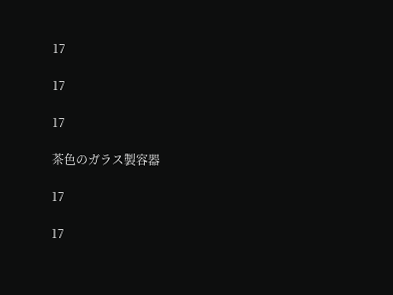17

17

17

茶色のガラス製容器

17

17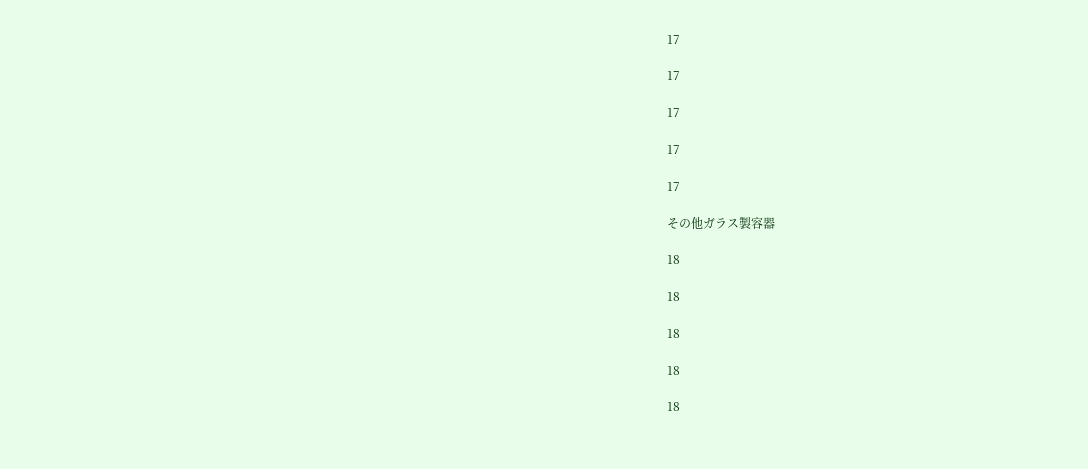17

17

17

17

17

その他ガラス製容器

18

18

18

18

18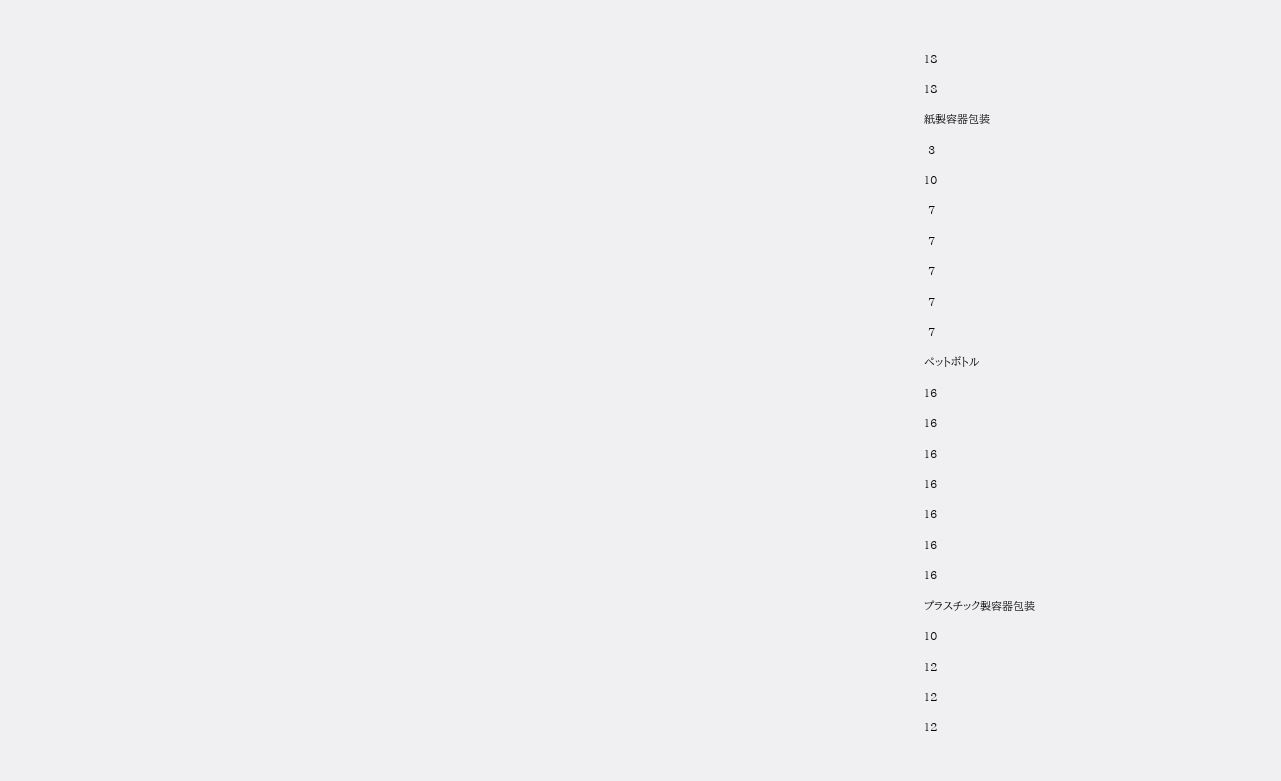18

18

紙製容器包装

 3

10

 7

 7

 7

 7

 7

ペットボトル

16

16

16

16

16

16

16

プラスチック製容器包装

10

12

12

12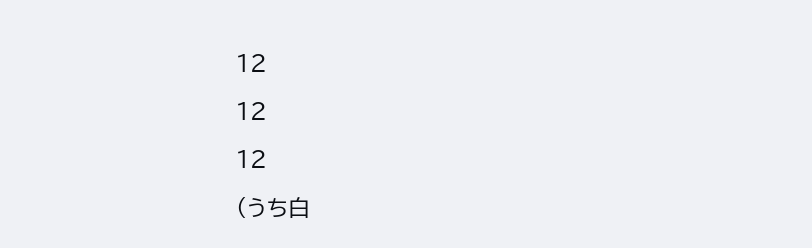12

12

12

(うち白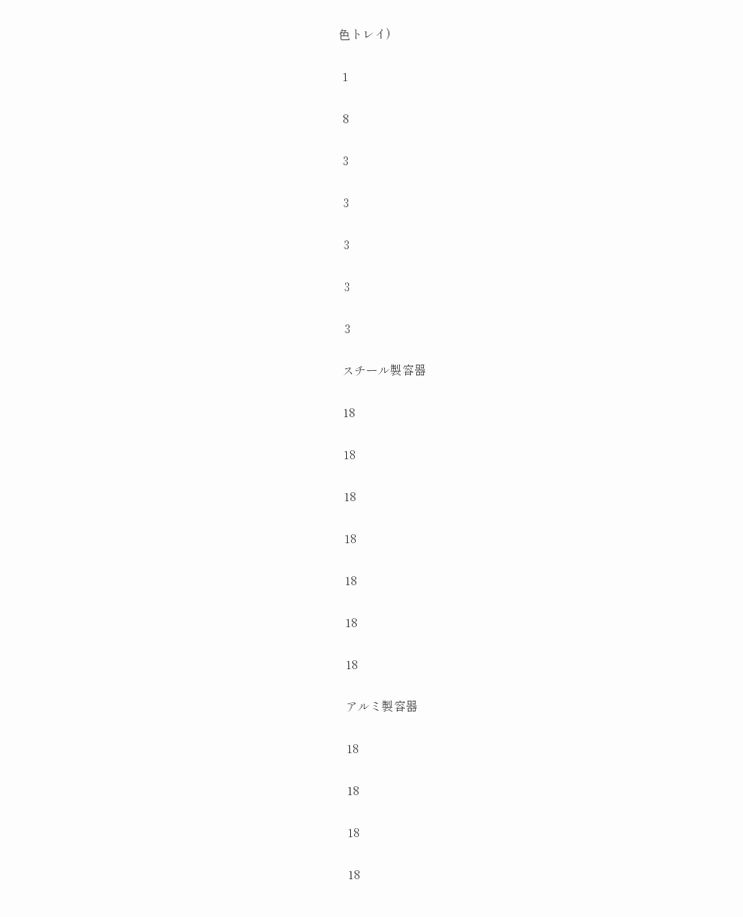色トレイ)

 1

 8

 3

 3

 3

 3

 3

スチール製容器

18

18

18

18

18

18

18

アルミ製容器

18

18

18

18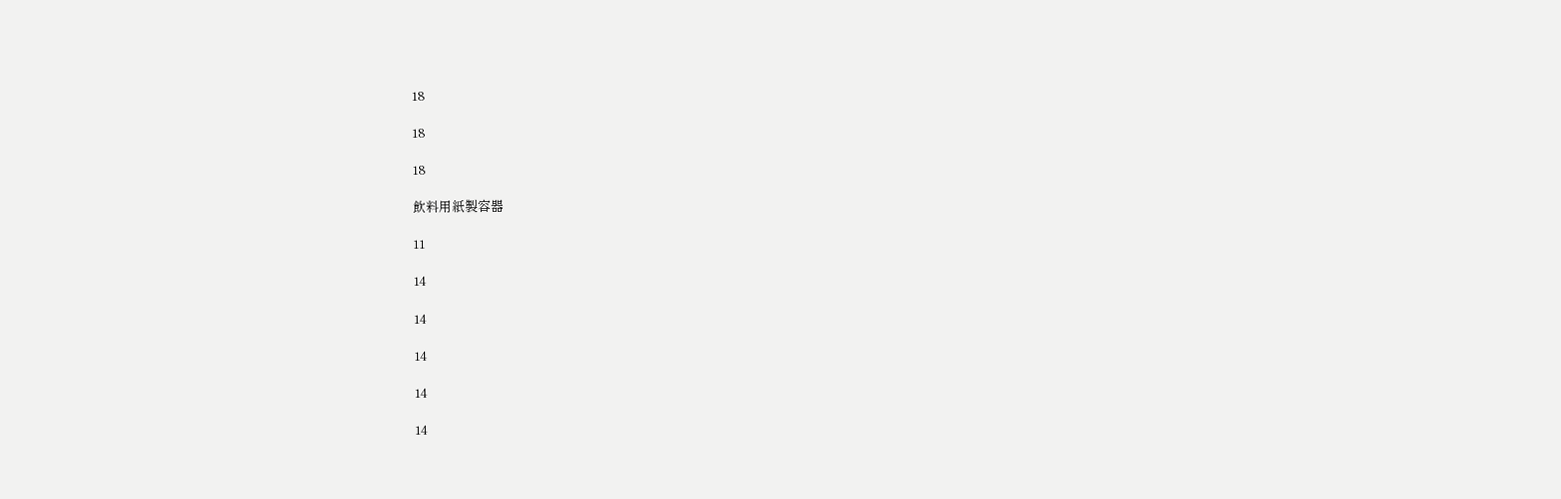18

18

18

飲料用紙製容器

11

14

14

14

14

14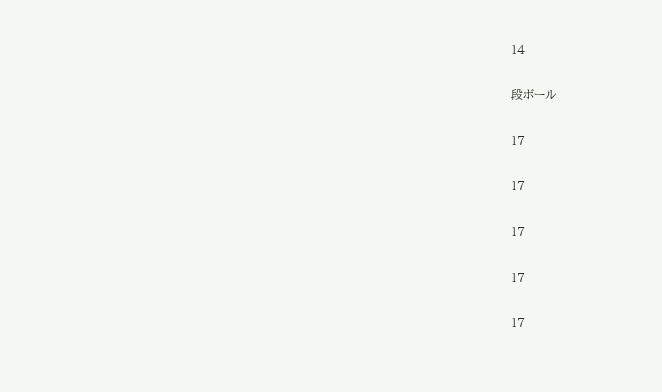14

段ボール

17

17

17

17

17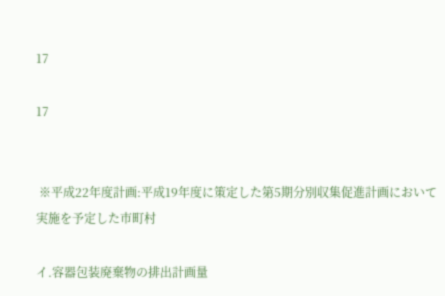17

17


 ※平成22年度計画:平成19年度に策定した第5期分別収集促進計画において実施を予定した市町村

イ.容器包装廃棄物の排出計画量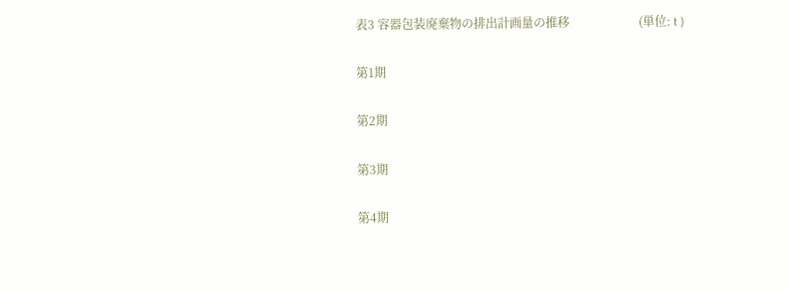表3 容器包装廃棄物の排出計画量の推移                       (単位: t )

第1期

第2期

第3期

第4期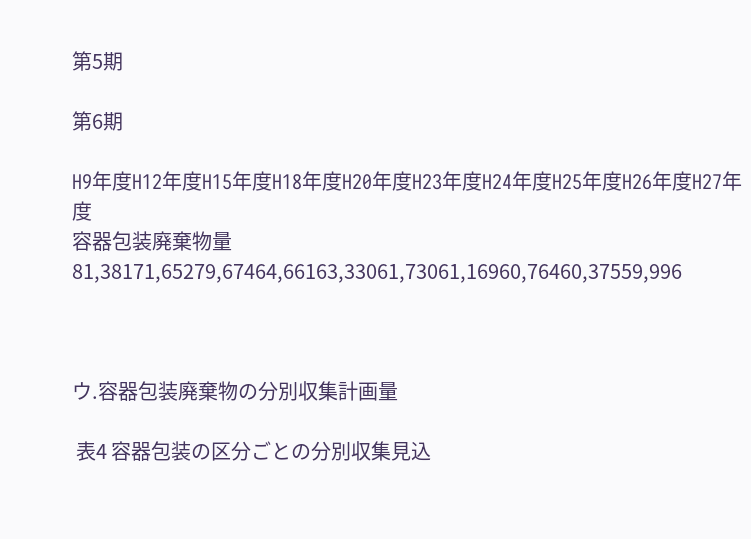第5期

第6期

H9年度H12年度H15年度H18年度H20年度H23年度H24年度H25年度H26年度H27年度
容器包装廃棄物量81,38171,65279,67464,66163,33061,73061,16960,76460,37559,996



ウ.容器包装廃棄物の分別収集計画量

 表4 容器包装の区分ごとの分別収集見込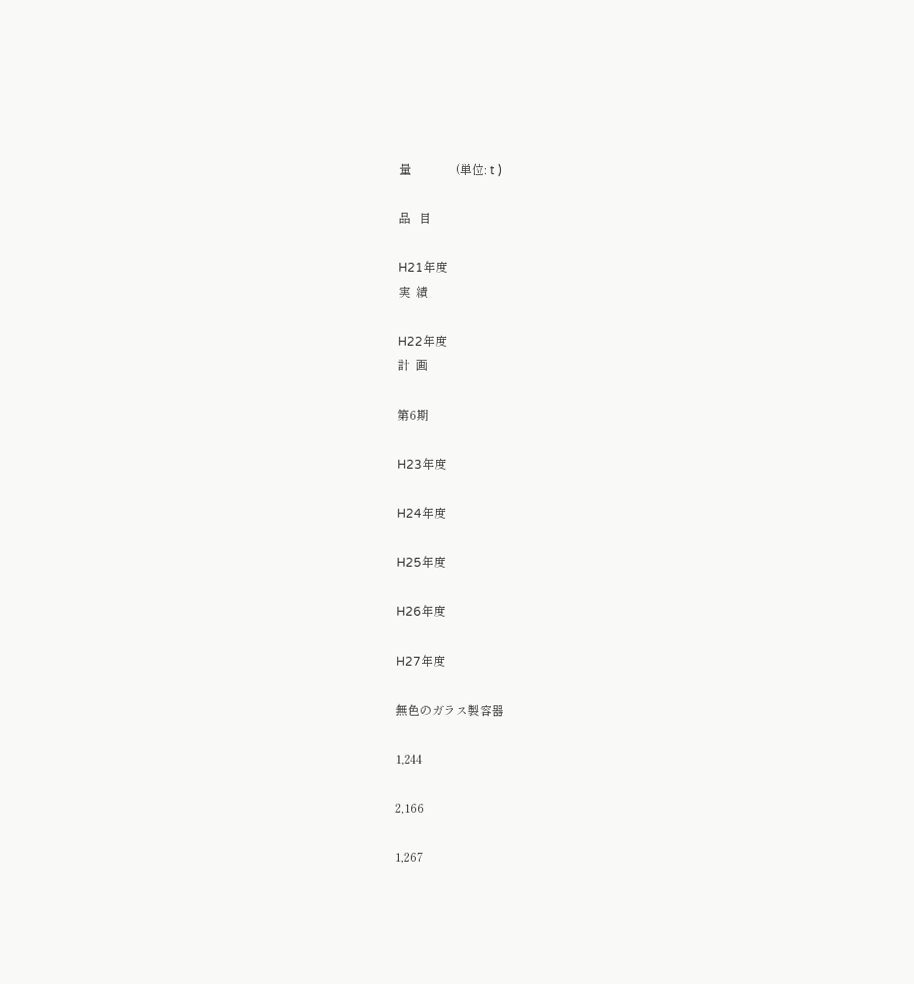量               (単位: t )

品   目

H21年度
実  績

H22年度
計  画

第6期

H23年度

H24年度

H25年度

H26年度

H27年度

無色のガラス製容器

1,244

2,166

1,267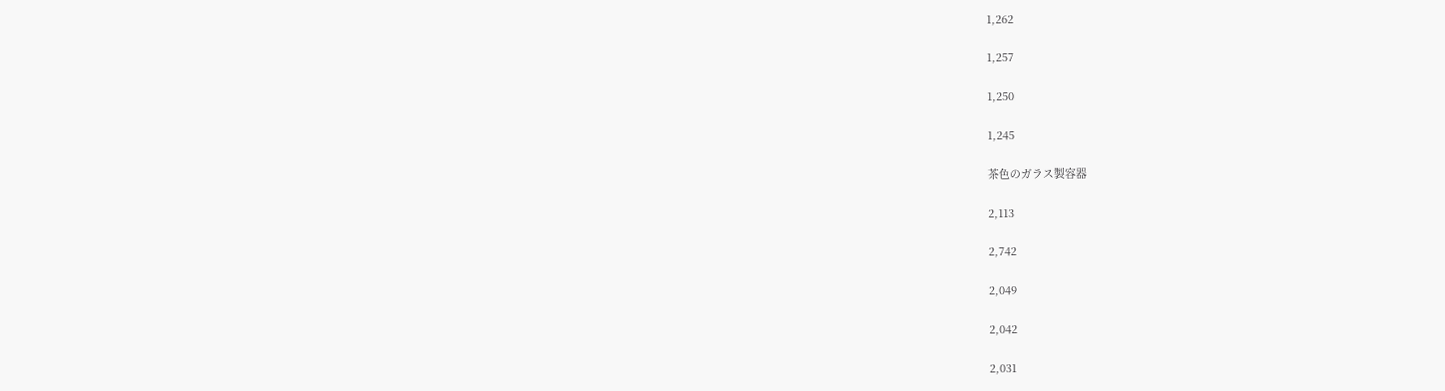1,262

1,257

1,250

1,245

茶色のガラス製容器

2,113

2,742

2,049

2,042

2,031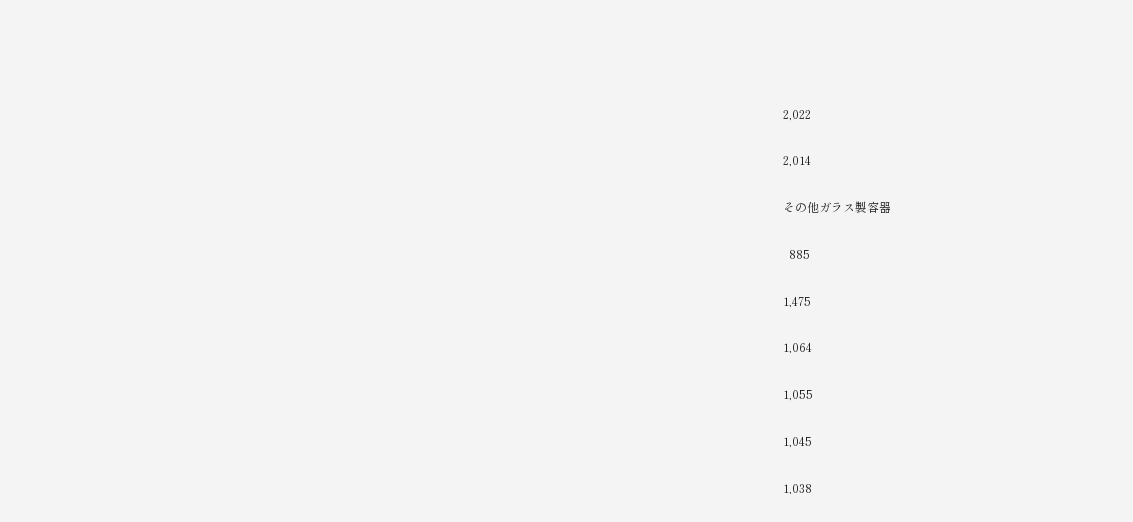2,022

2,014

その他ガラス製容器

  885

1,475

1,064

1,055

1,045

1,038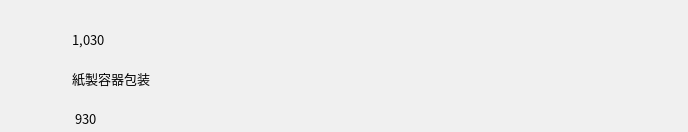1,030

紙製容器包装

 930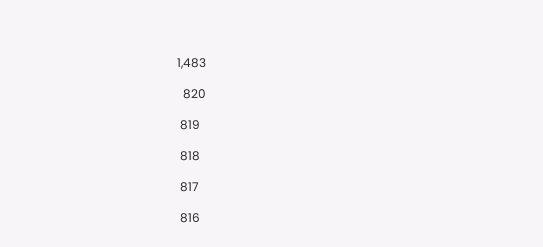1,483

  820

 819

 818

 817

 816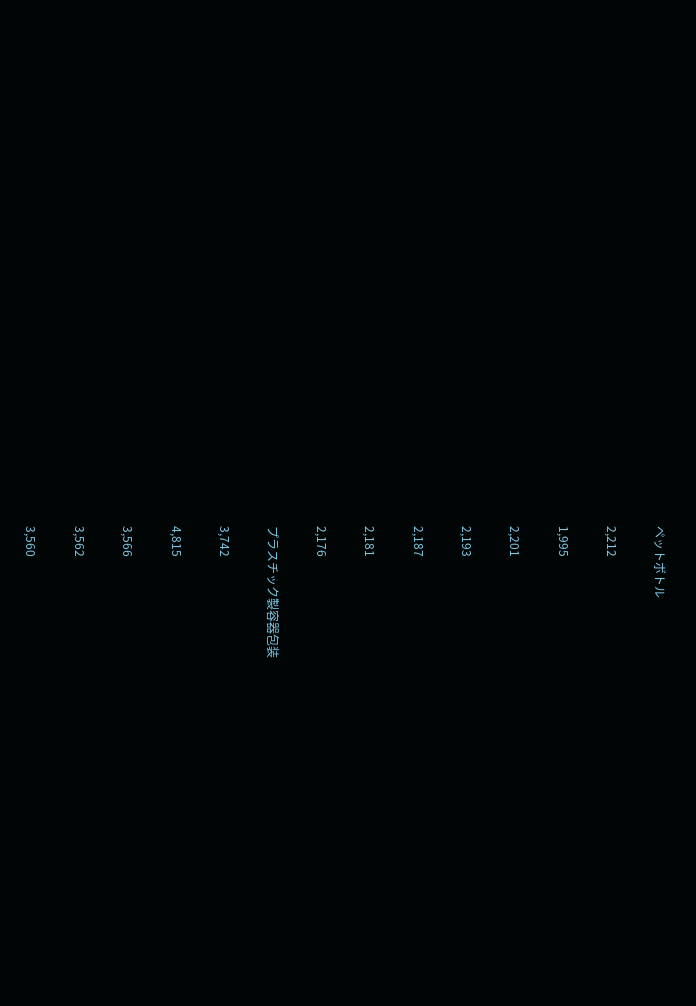ペットボトル

2,212

1,995

2,201

2,193

2,187

2,181

2,176

プラスチック製容器包装

3,742

4,815

3,566

3,562

3,560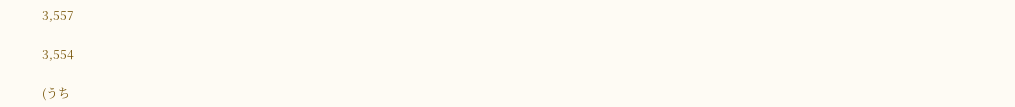3,557

3,554

(うち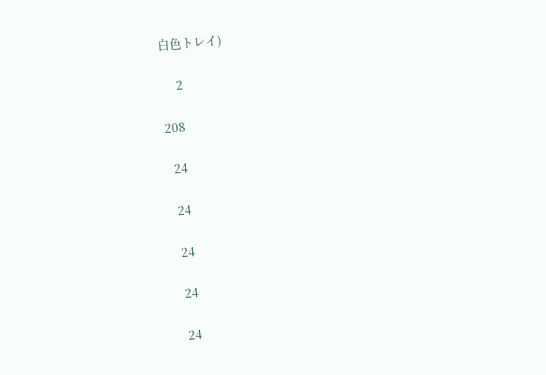白色トレイ)

     2

208

  24

  24

  24

  24

  24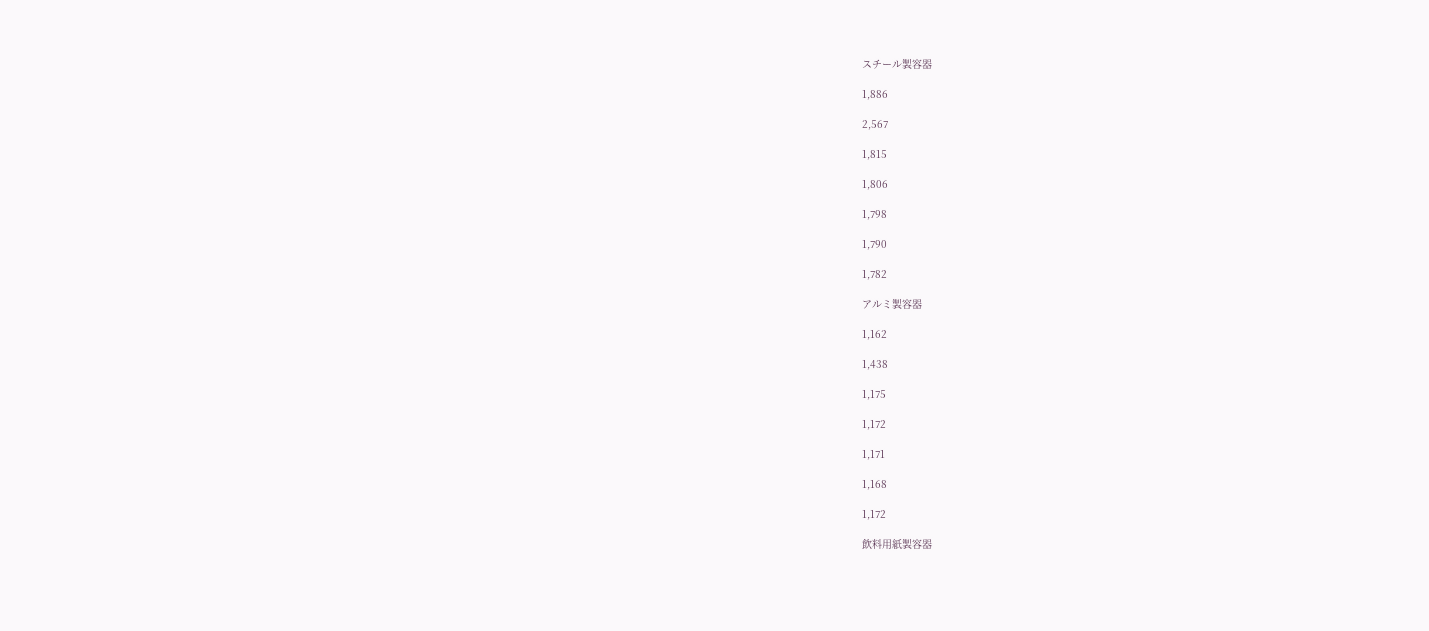スチール製容器

1,886

2,567

1,815

1,806

1,798

1,790

1,782

アルミ製容器

1,162

1,438

1,175

1,172

1,171

1,168

1,172

飲料用紙製容器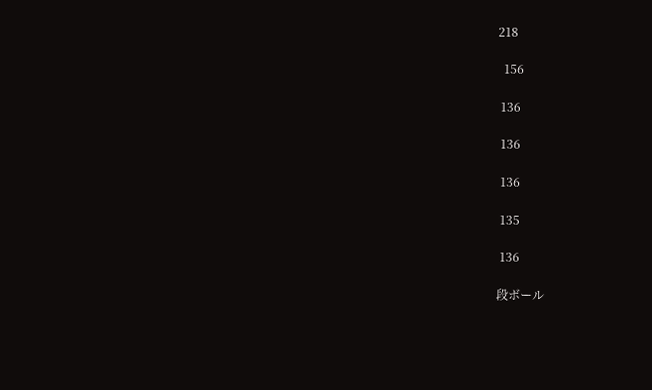218

  156

 136

 136

 136

 135

 136

段ボール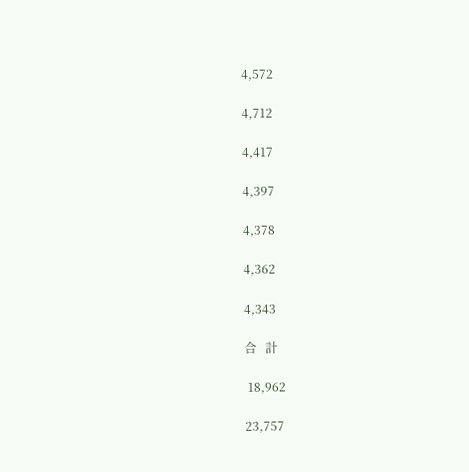4,572

4,712

4,417

4,397

4,378

4,362

4,343

合   計

 18,962

23,757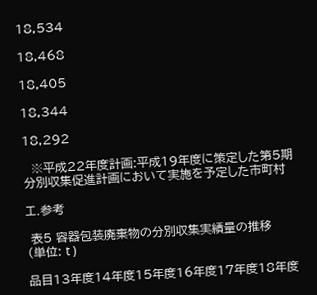18,534

18,468

18,405

18,344

18,292

  ※平成22年度計画:平成19年度に策定した第5期分別収集促進計画において実施を予定した市町村

エ.参考

 表5 容器包装廃棄物の分別収集実績量の推移       (単位: t )

品目13年度14年度15年度16年度17年度18年度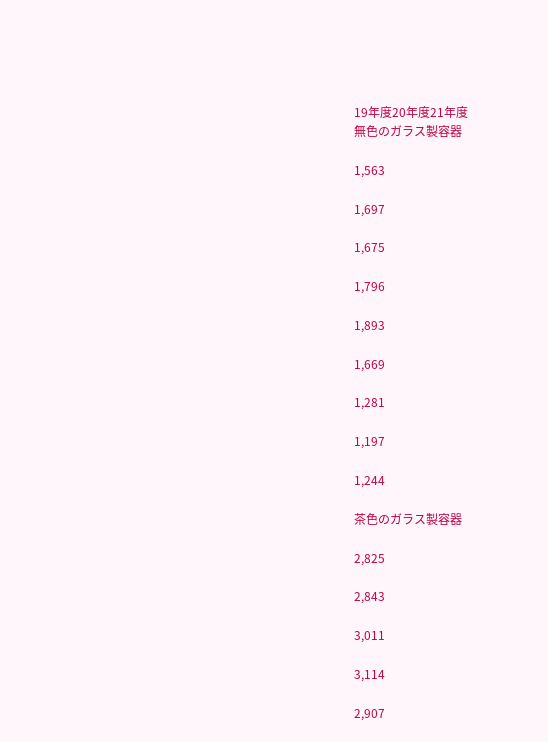19年度20年度21年度
無色のガラス製容器

1,563

1,697

1,675

1,796

1,893

1,669

1,281

1,197

1,244

茶色のガラス製容器

2,825

2,843

3,011

3,114

2,907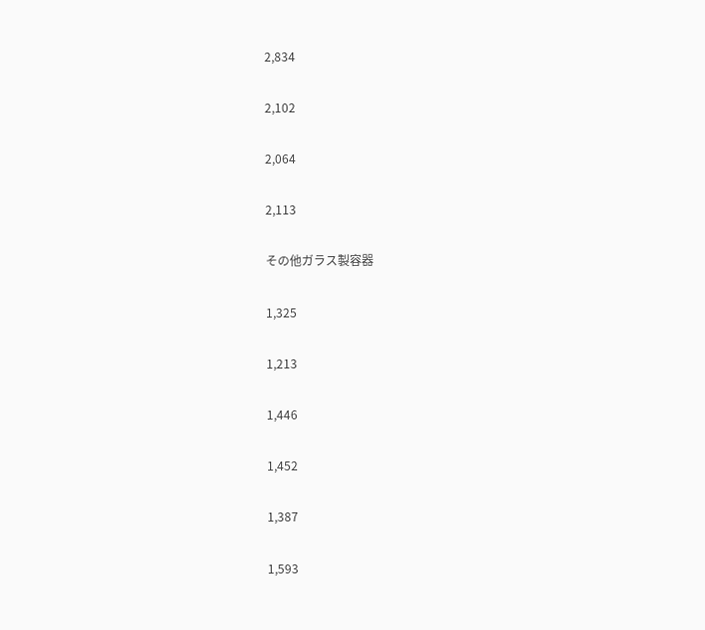2,834

2,102

2,064

2,113

その他ガラス製容器

1,325

1,213

1,446

1,452

1,387

1,593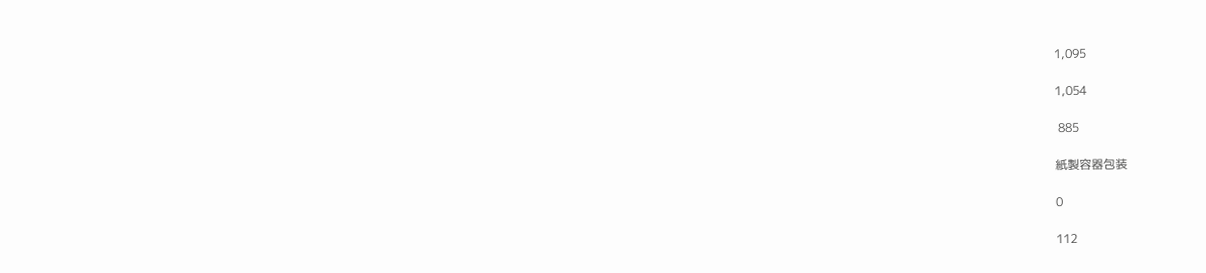1,095

1,054

 885

紙製容器包装

0

112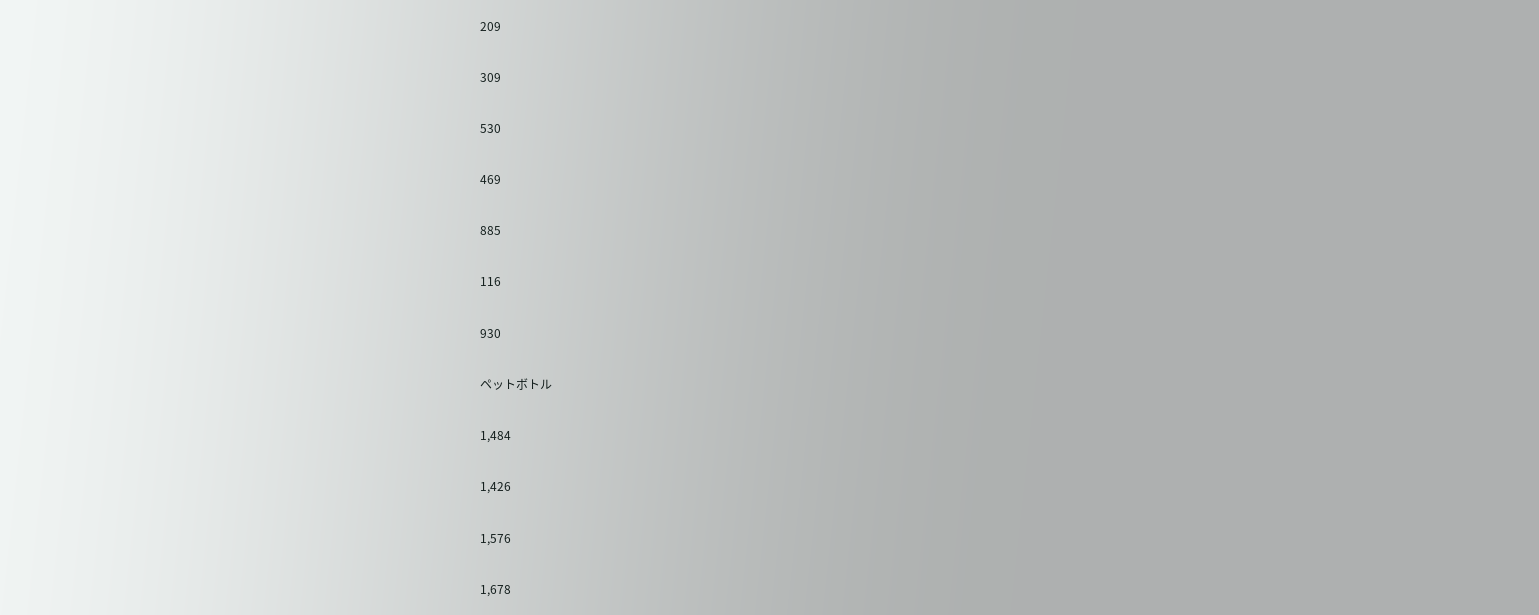209

309

530

469

885

116

930

ペットボトル

1,484

1,426

1,576

1,678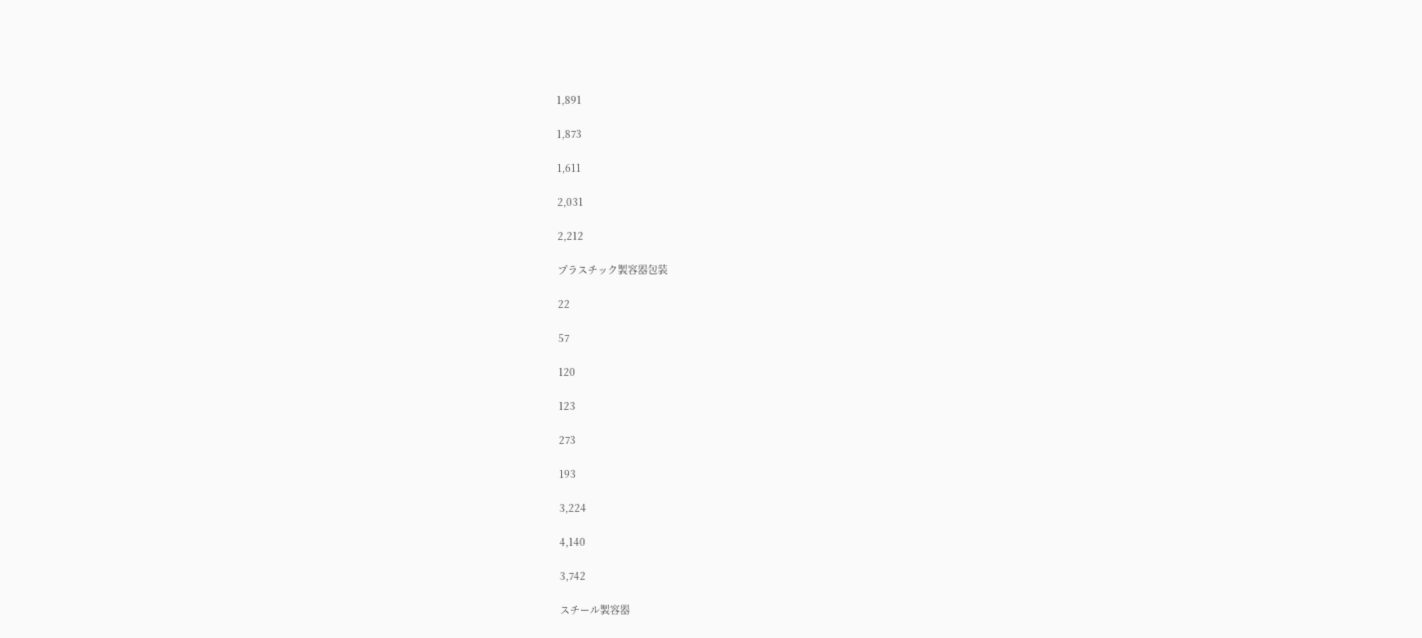1,891

1,873

1,611

2,031

2,212

プラスチック製容器包装

22

57

120

123

273

193

3,224

4,140

3,742

スチール製容器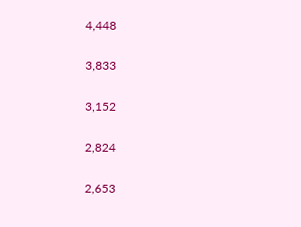4,448

3,833

3,152

2,824

2,653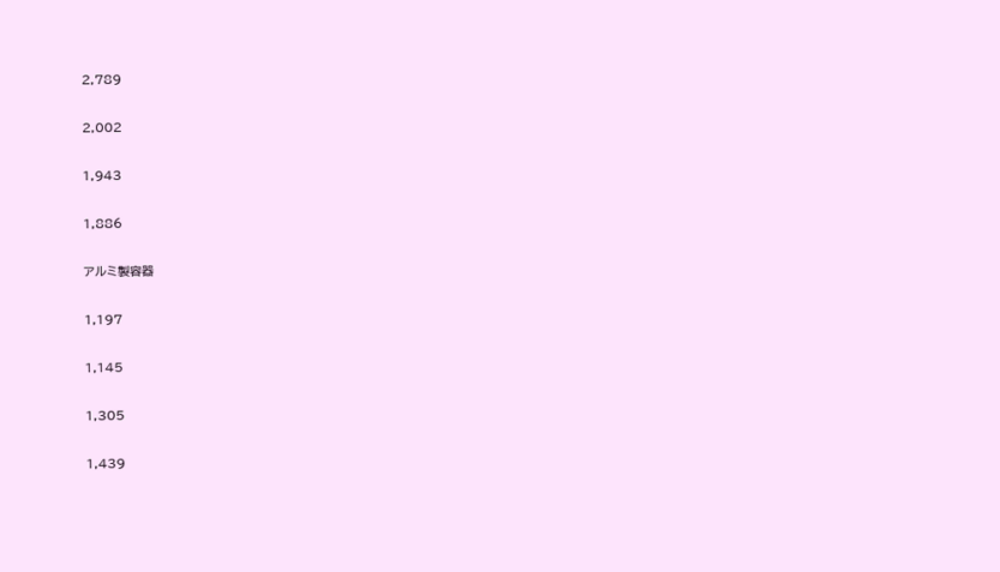2,789

2,002

1,943

1,886

アルミ製容器

1,197

1,145

1,305

1,439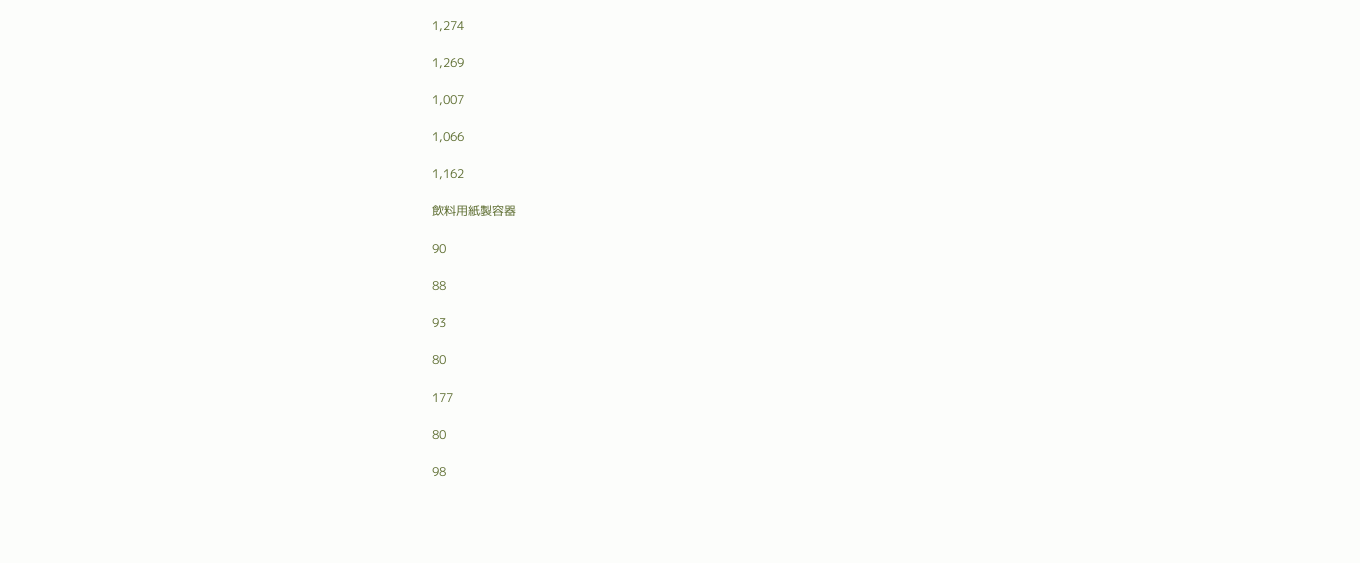1,274

1,269

1,007

1,066

1,162

飲料用紙製容器

90

88

93

80

177

80

98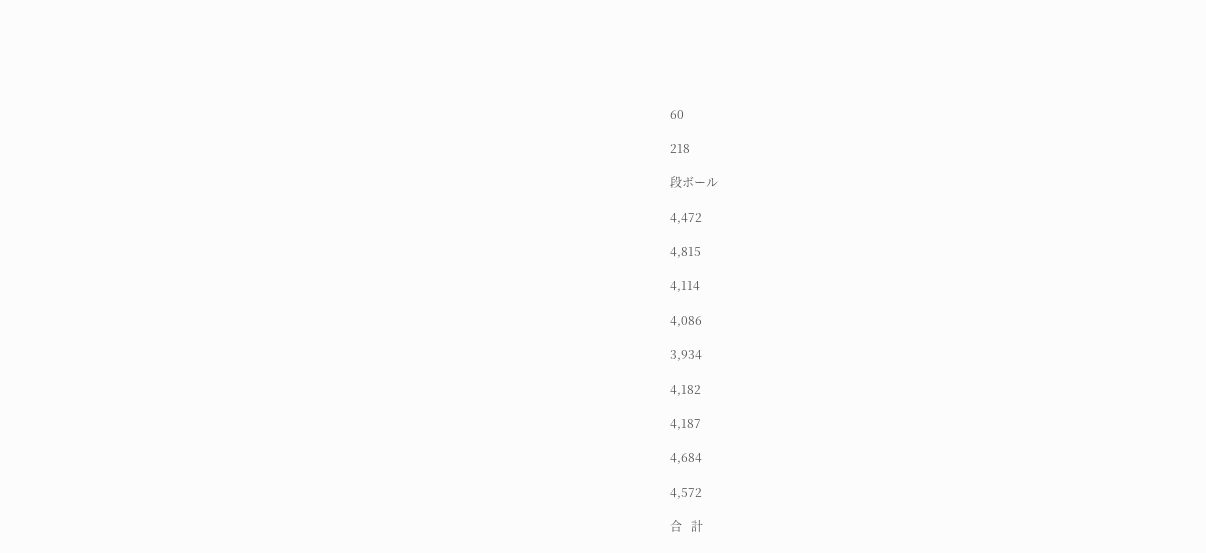60

218

段ボール

4,472

4,815

4,114

4,086

3,934

4,182

4,187

4,684

4,572

合   計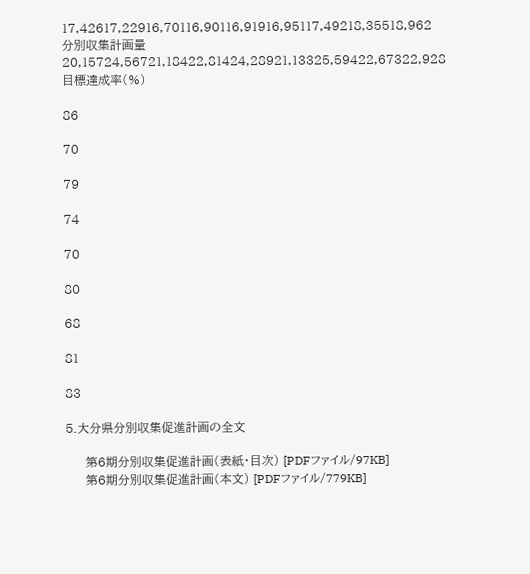17,42617,22916,70116,90116,91916,95117,49218,35518,962
分別収集計画量20,15724,56721,18422,81424,28921,13325,59422,67322,928
目標達成率(%)

86

70

79

74

70

80

68

81

83

5.大分県分別収集促進計画の全文

     第6期分別収集促進計画(表紙・目次) [PDFファイル/97KB]
     第6期分別収集促進計画(本文) [PDFファイル/779KB]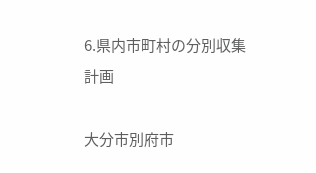6.県内市町村の分別収集計画

大分市別府市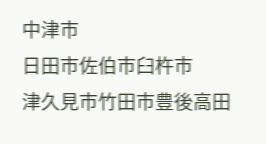中津市
日田市佐伯市臼杵市
津久見市竹田市豊後高田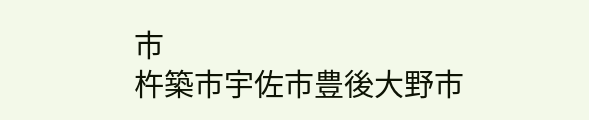市
杵築市宇佐市豊後大野市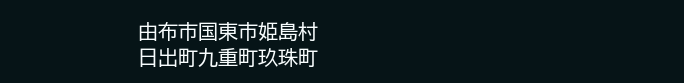由布市国東市姫島村
日出町九重町玖珠町